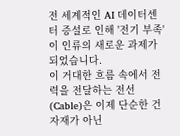전 세계적인 AI 데이터센터 증설로 인해 '전기 부족'이 인류의 새로운 과제가 되었습니다.
이 거대한 흐름 속에서 전력을 전달하는 전선(Cable)은 이제 단순한 건자재가 아닌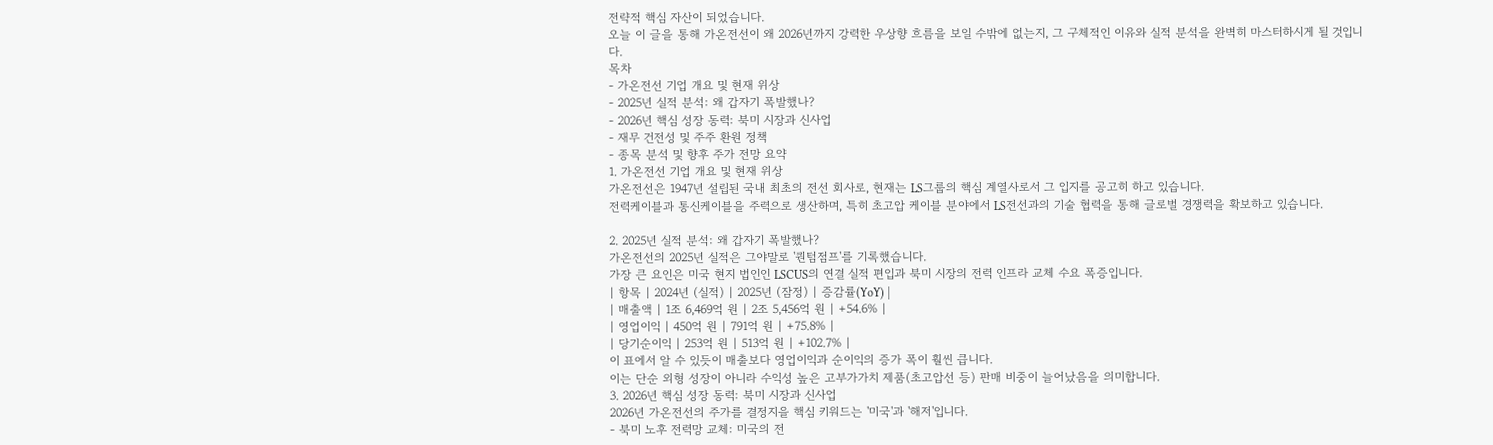전략적 핵심 자산이 되었습니다.
오늘 이 글을 통해 가온전선이 왜 2026년까지 강력한 우상향 흐름을 보일 수밖에 없는지, 그 구체적인 이유와 실적 분석을 완벽히 마스터하시게 될 것입니다.
목차
- 가온전선 기업 개요 및 현재 위상
- 2025년 실적 분석: 왜 갑자기 폭발했나?
- 2026년 핵심 성장 동력: 북미 시장과 신사업
- 재무 건전성 및 주주 환원 정책
- 종목 분석 및 향후 주가 전망 요약
1. 가온전선 기업 개요 및 현재 위상
가온전선은 1947년 설립된 국내 최초의 전선 회사로, 현재는 LS그룹의 핵심 계열사로서 그 입지를 공고히 하고 있습니다.
전력케이블과 통신케이블을 주력으로 생산하며, 특히 초고압 케이블 분야에서 LS전선과의 기술 협력을 통해 글로벌 경쟁력을 확보하고 있습니다.

2. 2025년 실적 분석: 왜 갑자기 폭발했나?
가온전선의 2025년 실적은 그야말로 '퀀텀점프'를 기록했습니다.
가장 큰 요인은 미국 현지 법인인 LSCUS의 연결 실적 편입과 북미 시장의 전력 인프라 교체 수요 폭증입니다.
| 항목 | 2024년 (실적) | 2025년 (잠정) | 증감률(YoY) |
| 매출액 | 1조 6,469억 원 | 2조 5,456억 원 | +54.6% |
| 영업이익 | 450억 원 | 791억 원 | +75.8% |
| 당기순이익 | 253억 원 | 513억 원 | +102.7% |
이 표에서 알 수 있듯이 매출보다 영업이익과 순이익의 증가 폭이 훨씬 큽니다.
이는 단순 외형 성장이 아니라 수익성 높은 고부가가치 제품(초고압선 등) 판매 비중이 늘어났음을 의미합니다.
3. 2026년 핵심 성장 동력: 북미 시장과 신사업
2026년 가온전선의 주가를 결정지을 핵심 키워드는 '미국'과 '해저'입니다.
- 북미 노후 전력망 교체: 미국의 전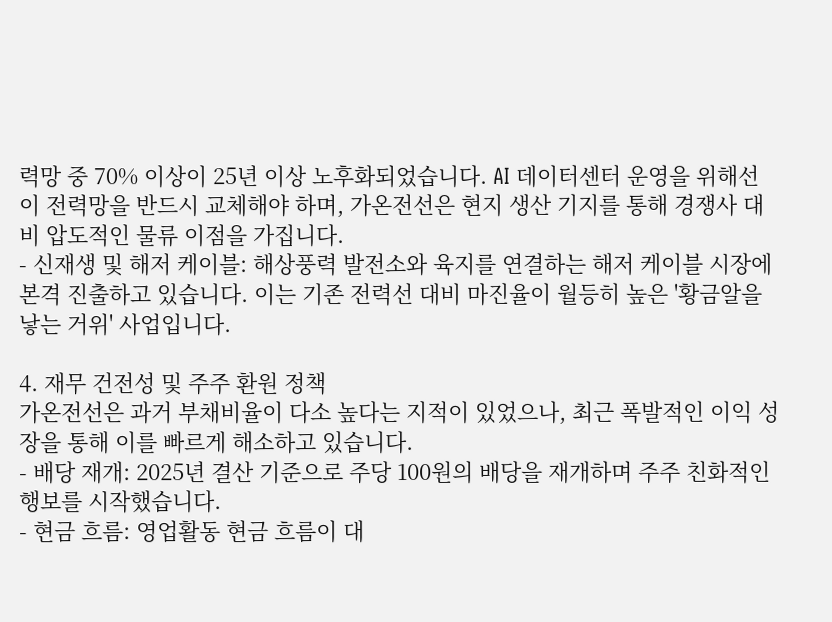력망 중 70% 이상이 25년 이상 노후화되었습니다. AI 데이터센터 운영을 위해선 이 전력망을 반드시 교체해야 하며, 가온전선은 현지 생산 기지를 통해 경쟁사 대비 압도적인 물류 이점을 가집니다.
- 신재생 및 해저 케이블: 해상풍력 발전소와 육지를 연결하는 해저 케이블 시장에 본격 진출하고 있습니다. 이는 기존 전력선 대비 마진율이 월등히 높은 '황금알을 낳는 거위' 사업입니다.

4. 재무 건전성 및 주주 환원 정책
가온전선은 과거 부채비율이 다소 높다는 지적이 있었으나, 최근 폭발적인 이익 성장을 통해 이를 빠르게 해소하고 있습니다.
- 배당 재개: 2025년 결산 기준으로 주당 100원의 배당을 재개하며 주주 친화적인 행보를 시작했습니다.
- 현금 흐름: 영업활동 현금 흐름이 대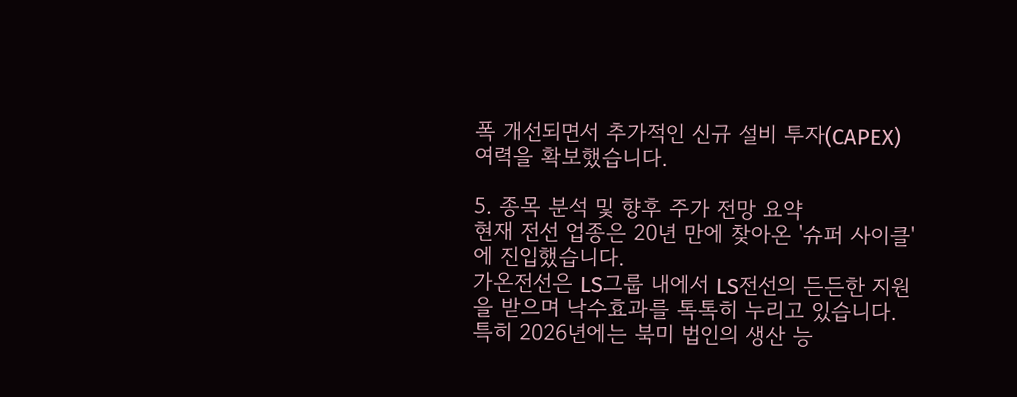폭 개선되면서 추가적인 신규 설비 투자(CAPEX) 여력을 확보했습니다.

5. 종목 분석 및 향후 주가 전망 요약
현재 전선 업종은 20년 만에 찾아온 '슈퍼 사이클'에 진입했습니다.
가온전선은 LS그룹 내에서 LS전선의 든든한 지원을 받으며 낙수효과를 톡톡히 누리고 있습니다.
특히 2026년에는 북미 법인의 생산 능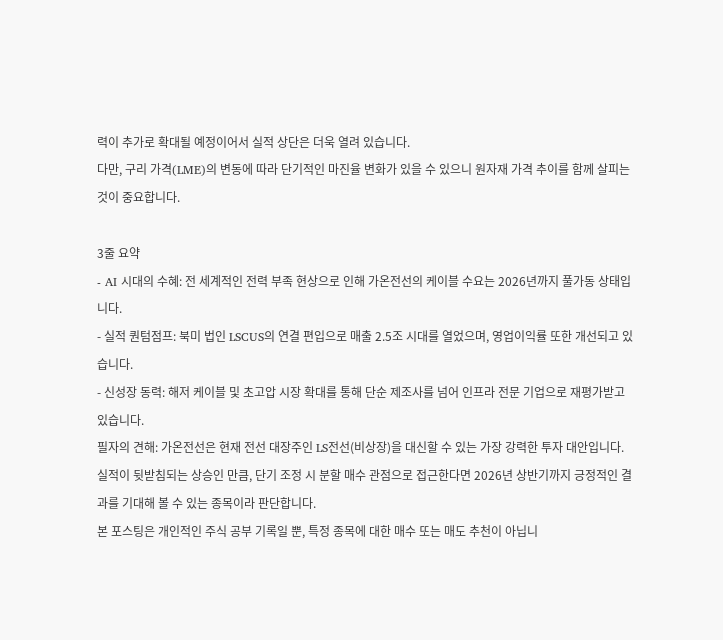력이 추가로 확대될 예정이어서 실적 상단은 더욱 열려 있습니다.
다만, 구리 가격(LME)의 변동에 따라 단기적인 마진율 변화가 있을 수 있으니 원자재 가격 추이를 함께 살피는 것이 중요합니다.

3줄 요약
- AI 시대의 수혜: 전 세계적인 전력 부족 현상으로 인해 가온전선의 케이블 수요는 2026년까지 풀가동 상태입니다.
- 실적 퀀텀점프: 북미 법인 LSCUS의 연결 편입으로 매출 2.5조 시대를 열었으며, 영업이익률 또한 개선되고 있습니다.
- 신성장 동력: 해저 케이블 및 초고압 시장 확대를 통해 단순 제조사를 넘어 인프라 전문 기업으로 재평가받고 있습니다.
필자의 견해: 가온전선은 현재 전선 대장주인 LS전선(비상장)을 대신할 수 있는 가장 강력한 투자 대안입니다. 실적이 뒷받침되는 상승인 만큼, 단기 조정 시 분할 매수 관점으로 접근한다면 2026년 상반기까지 긍정적인 결과를 기대해 볼 수 있는 종목이라 판단합니다.
본 포스팅은 개인적인 주식 공부 기록일 뿐, 특정 종목에 대한 매수 또는 매도 추천이 아닙니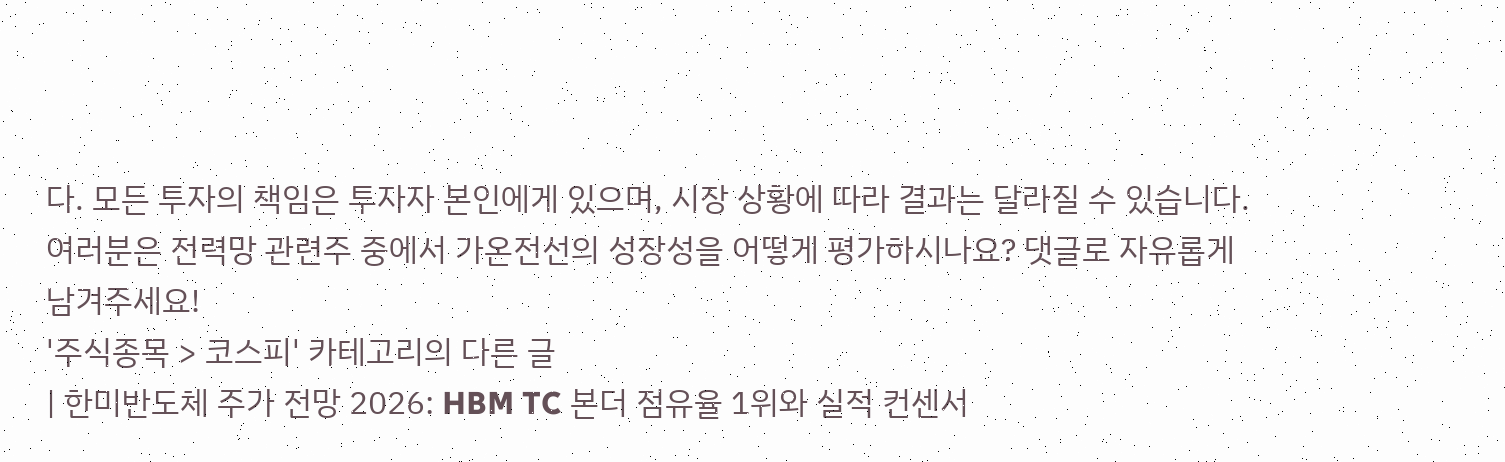다. 모든 투자의 책임은 투자자 본인에게 있으며, 시장 상황에 따라 결과는 달라질 수 있습니다.
여러분은 전력망 관련주 중에서 가온전선의 성장성을 어떻게 평가하시나요? 댓글로 자유롭게 남겨주세요!
'주식종목 > 코스피' 카테고리의 다른 글
| 한미반도체 주가 전망 2026: HBM TC 본더 점유율 1위와 실적 컨센서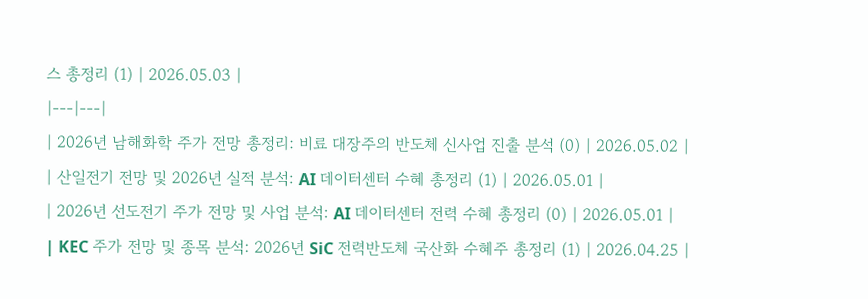스 총정리 (1) | 2026.05.03 |
|---|---|
| 2026년 남해화학 주가 전망 총정리: 비료 대장주의 반도체 신사업 진출 분석 (0) | 2026.05.02 |
| 산일전기 전망 및 2026년 실적 분석: AI 데이터센터 수혜 총정리 (1) | 2026.05.01 |
| 2026년 선도전기 주가 전망 및 사업 분석: AI 데이터센터 전력 수혜 총정리 (0) | 2026.05.01 |
| KEC 주가 전망 및 종목 분석: 2026년 SiC 전력반도체 국산화 수혜주 총정리 (1) | 2026.04.25 |